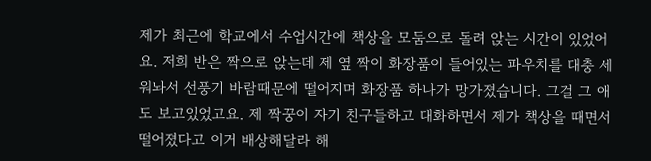제가 최근에 학교에서 수업시간에 책상을 모둠으로 돌려 앉는 시간이 있었어요. 저희 반은 짝으로 앉는데 제 옆 짝이 화장품이 들어있는 파우치를 대충 세워놔서 선풍기 바람때문에 떨어지며 화장품 하나가 망가졌습니다. 그걸 그 애도 보고있었고요. 제 짝꿍이 자기 친구들하고 대화하면서 제가 책상을 때면서 떨어졌다고 이거 배상해달라 해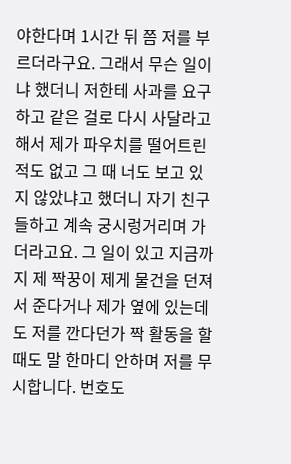야한다며 1시간 뒤 쯤 저를 부르더라구요. 그래서 무슨 일이냐 했더니 저한테 사과를 요구하고 같은 걸로 다시 사달라고 해서 제가 파우치를 떨어트린 적도 없고 그 때 너도 보고 있지 않았냐고 했더니 자기 친구들하고 계속 궁시렁거리며 가더라고요. 그 일이 있고 지금까지 제 짝꿍이 제게 물건을 던져서 준다거나 제가 옆에 있는데도 저를 깐다던가 짝 활동을 할 때도 말 한마디 안하며 저를 무시합니다. 번호도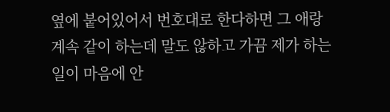옆에 붙어있어서 번호대로 한다하면 그 애랑 계속 같이 하는데 말도 않하고 가끔 제가 하는 일이 마음에 안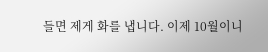들면 제게 화를 냅니다. 이제 10월이니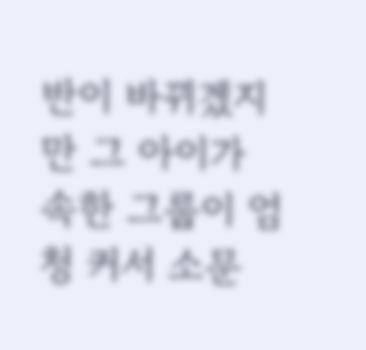반이 바뀌겠지만 그 아이가 속한 그룹이 엄청 커서 소문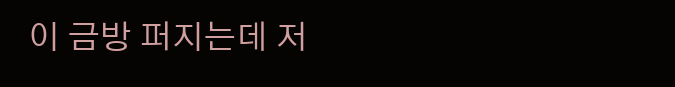이 금방 퍼지는데 저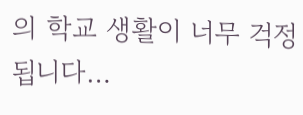의 학교 생활이 너무 걱정됩니다…